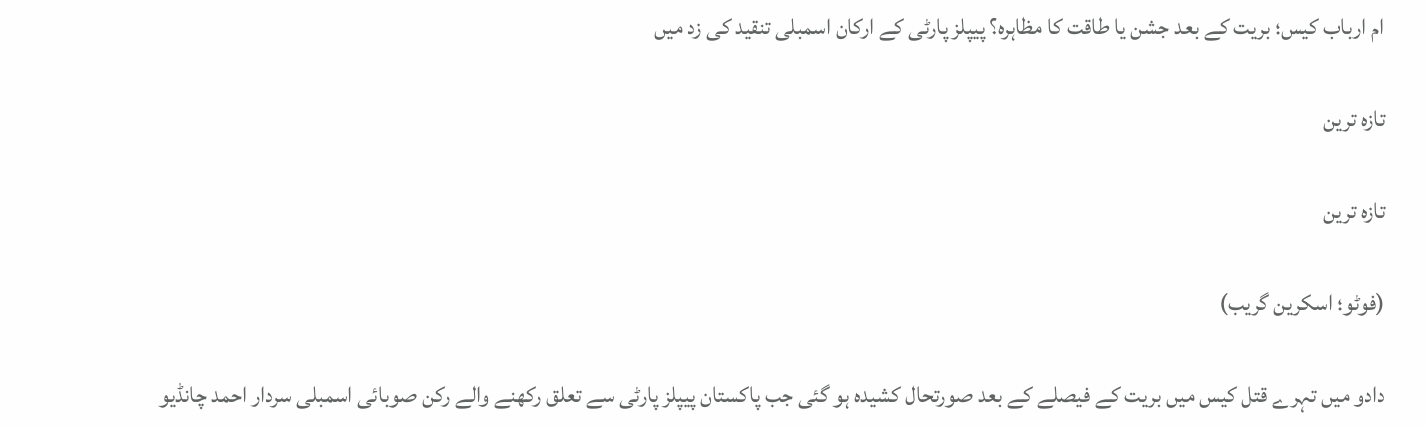ام ارباب کیس؛ بریت کے بعد جشن یا طاقت کا مظاہرہ؟ پیپلز پارٹی کے ارکان اسمبلی تنقید کی زد میں

تازہ ترین

تازہ ترین

(فوٹو؛ اسکرین گریب)

دادو میں تہرے قتل کیس میں بریت کے فیصلے کے بعد صورتحال کشیدہ ہو گئی جب پاکستان پیپلز پارٹی سے تعلق رکھنے والے رکن صوبائی اسمبلی سردار احمد چانڈیو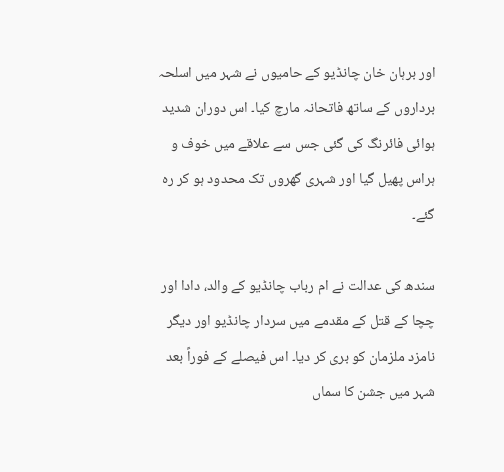اور برہان خان چانڈیو کے حامیوں نے شہر میں اسلحہ برداروں کے ساتھ فاتحانہ مارچ کیا۔ اس دوران شدید ہوائی فائرنگ کی گئی جس سے علاقے میں خوف و ہراس پھیل گیا اور شہری گھروں تک محدود ہو کر رہ گئے۔

سندھ کی عدالت نے ام رباب چانڈیو کے والد، دادا اور چچا کے قتل کے مقدمے میں سردار چانڈیو اور دیگر نامزد ملزمان کو بری کر دیا۔ اس فیصلے کے فوراً بعد شہر میں جشن کا سماں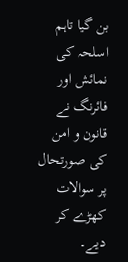بن گیا تاہم اسلحہ کی نمائش اور فائرنگ نے قانون و امن کی صورتحال پر سوالات کھڑے کر دیے۔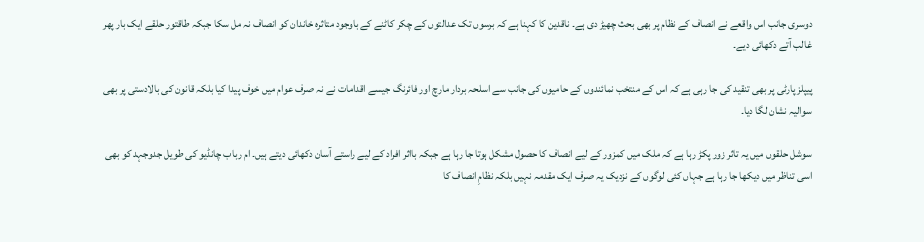دوسری جانب اس واقعے نے انصاف کے نظام پر بھی بحث چھیڑ دی ہے۔ ناقدین کا کہنا ہے کہ برسوں تک عدالتوں کے چکر کاٹنے کے باوجود متاثرہ خاندان کو انصاف نہ مل سکا جبکہ طاقتور حلقے ایک بار پھر غالب آتے دکھائی دیے۔

پیپلز پارٹی پر بھی تنقید کی جا رہی ہے کہ اس کے منتخب نمائندوں کے حامیوں کی جانب سے اسلحہ بردار مارچ اور فائرنگ جیسے اقدامات نے نہ صرف عوام میں خوف پیدا کیا بلکہ قانون کی بالادستی پر بھی سوالیہ نشان لگا دیا۔

سوشل حلقوں میں یہ تاثر زور پکڑ رہا ہے کہ ملک میں کمزور کے لیے انصاف کا حصول مشکل ہوتا جا رہا ہے جبکہ بااثر افراد کے لیے راستے آسان دکھائی دیتے ہیں۔ ام رباب چانڈیو کی طویل جدوجہد کو بھی اسی تناظر میں دیکھا جا رہا ہے جہاں کئی لوگوں کے نزدیک یہ صرف ایک مقدمہ نہیں بلکہ نظامِ انصاف کا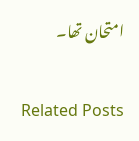امتحان تھا۔

Related Posts